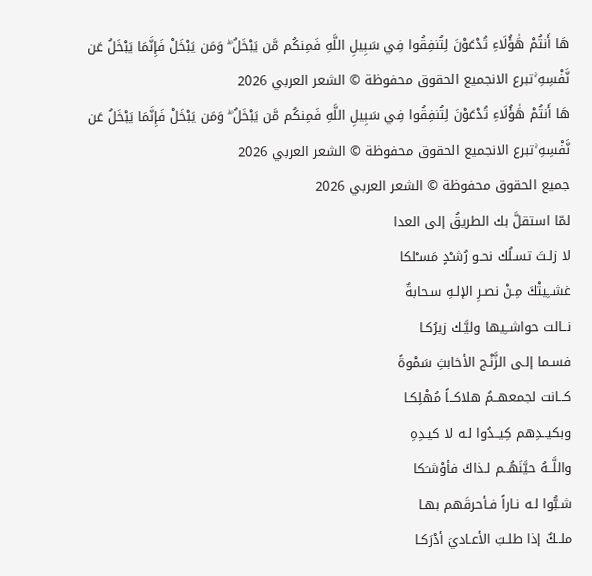هَا أَنتُمْ هَٰؤُلَاءِ تُدْعَوْنَ لِتُنفِقُوا فِي سَبِيلِ اللَّهِ فَمِنكُم مَّن يَبْخَلُ ۖ وَمَن يَبْخَلْ فَإِنَّمَا يَبْخَلُ عَن نَّفْسِهِ ۚتبرع الانجميع الحقوق محفوظة © الشعر العربي 2026
هَا أَنتُمْ هَٰؤُلَاءِ تُدْعَوْنَ لِتُنفِقُوا فِي سَبِيلِ اللَّهِ فَمِنكُم مَّن يَبْخَلُ ۖ وَمَن يَبْخَلْ فَإِنَّمَا يَبْخَلُ عَن نَّفْسِهِ ۚتبرع الانجميع الحقوق محفوظة © الشعر العربي 2026
جميع الحقوق محفوظة © الشعر العربي 2026
لمّا استقلَّ بك الطريقُ إلى العدا
لا زلـتَ تسـلُك نحـو رُشـْدٍ مَسـْلكا
غشــِيتْكَ مِـنْ نصـرِ الإلـهِ سـحابةٌ
نــالت حواشــِيها وليَّـك زيرُكـا
فسـما إلـى الزَّنْـج الأخابثِ سَمْوةً
كــانت لجمعهــمُ هلاكــاً مُهْلِكـا
وبكيــدِهم كِيــدُوا لـه لا كيـدِهِ
واللَّــهُ حيَّنَهُــم لـذاكَ فأوْشـَكا
شـبُّوا لـه نـاراً فـأحرقَهم بهـا
ملــكٌ إذا طلـبَ الأعـاديَ أدْرَكـا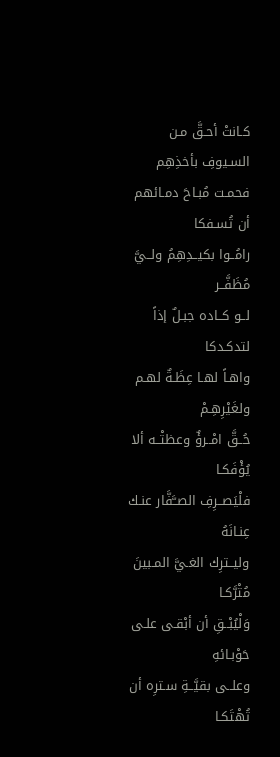كـانتْ أحـقَّ مـن السـيوفِ بأخذِهِم
فحمـت مُبـاحَ دمـائهم أن تُسـفكا
رامُــوا بكيــدِهِمُ ولــيَّ مُظَفَّــر
لــو كــاده جبـلٌ إذاً لتدكـدكا
واهـاً لهـا عِظَـةٌ لهـم ولغَيْرِهِـمْ
حُــقَّ امْــرؤٌ وعظتْــه ألا يُؤْفَكـا
فلْيَصــرِفِ الصــَّفَّار عنـك عِنـانَهُ
وليــترِك الغـيَّ المـبينَ مُتْرَّكـا
وَلْيُبْــقِ أن أبْقـى علـى حَوْبـائهِ
وعلــى بقيَّــةِ سـترِه أن تُهْتَكـا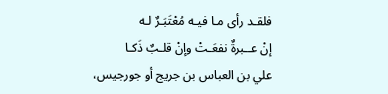فلقـد رأى مـا فيـه مُعْتَبَـرٌ لـه
إنْ عــبرةٌ نفعَـتْ وإنْ قلـبٌ ذَكـا
علي بن العباس بن جريج أو جورجيس،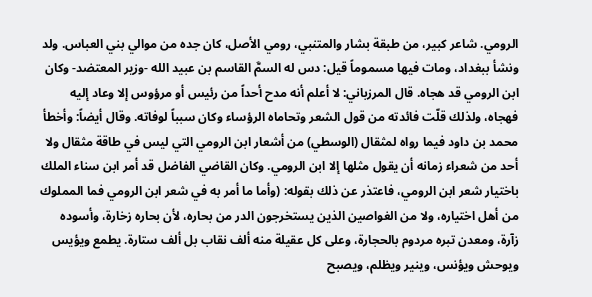الرومي. شاعر كبير، من طبقة بشار والمتنبي، رومي الأصل، كان جده من موالي بني العباس. ولد ونشأ ببغداد، ومات فيها مسموماً قيل: دس له السمَّ القاسم بن عبيد الله -وزير المعتضد- وكان ابن الرومي قد هجاه. قال المرزباني: لا أعلم أنه مدح أحداً من رئيس أو مرؤوس إلا وعاد إليه فهجاه، ولذلك قلّت فائدته من قول الشعر وتحاماه الرؤساء وكان سبباً لوفاته. وقال أيضاً: وأخطأ محمد بن داود فيما رواه لمثقال (الوسطي) من أشعار ابن الرومي التي ليس في طاقة مثقال ولا أحد من شعراء زمانه أن يقول مثلها إلا ابن الرومي. وكان القاضي الفاضل قد أمر ابن سناء الملك باختيار شعر ابن الرومي، فاعتذر عن ذلك بقوله: (وأما ما أمر به في شعر ابن الرومي فما المملوك من أهل اختياره، ولا من الغواصين الذين يستخرجون الدر من بحاره، لأن بحاره زخارة، وأسوده زآرة، ومعدن تبره مردوم بالحجارة، وعلى كل عقيلة منه ألف نقاب بل ألف ستارة. يطمع ويؤيس ويوحش ويؤنس، وينير ويظلم، ويصبح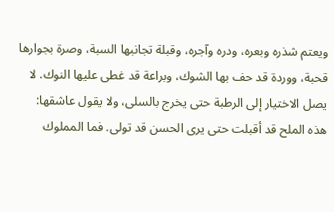ويعتم شذره وبعره، ودره وآجره، وقبلة تجانبها السبة، وصرة بجوارها قحبة، ووردة قد حف بها الشوك، وبراعة قد غطى عليها النوك. لا يصل الاختيار إلى الرطبة حتى يخرج بالسلى، ولا يقول عاشقها: هذه الملح قد أقبلت حتى يرى الحسن قد تولى. فما المملوك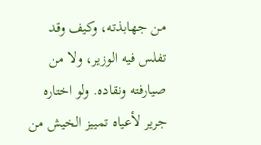من جهابذته، وكيف وقد تفلس فيه الوزير، ولا من صيارفته ونقاده. ولو اختاره جرير لأعياه تمييز الخيش من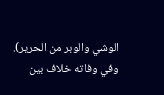الوشي والوبر من الحرير). وفي وفاته خلاف بين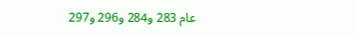عام 283 و284 و296 و297